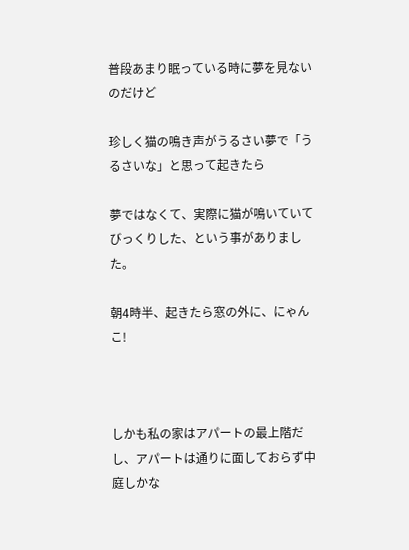普段あまり眠っている時に夢を見ないのだけど

珍しく猫の鳴き声がうるさい夢で「うるさいな」と思って起きたら

夢ではなくて、実際に猫が鳴いていてびっくりした、という事がありました。

朝4時半、起きたら窓の外に、にゃんこ!



しかも私の家はアパートの最上階だし、アパートは通りに面しておらず中庭しかな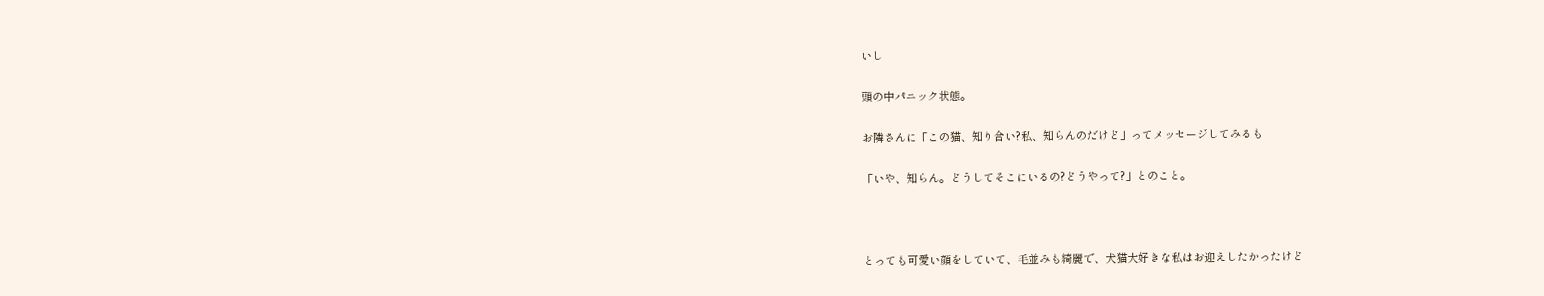いし

頭の中パニック状態。

お隣さんに「この猫、知り合い?私、知らんのだけど」ってメッセージしてみるも

「いや、知らん。どうしてそこにいるの?どうやって?」とのこと。



とっても可愛い顔をしていて、毛並みも綺麗で、犬猫大好きな私はお迎えしたかったけど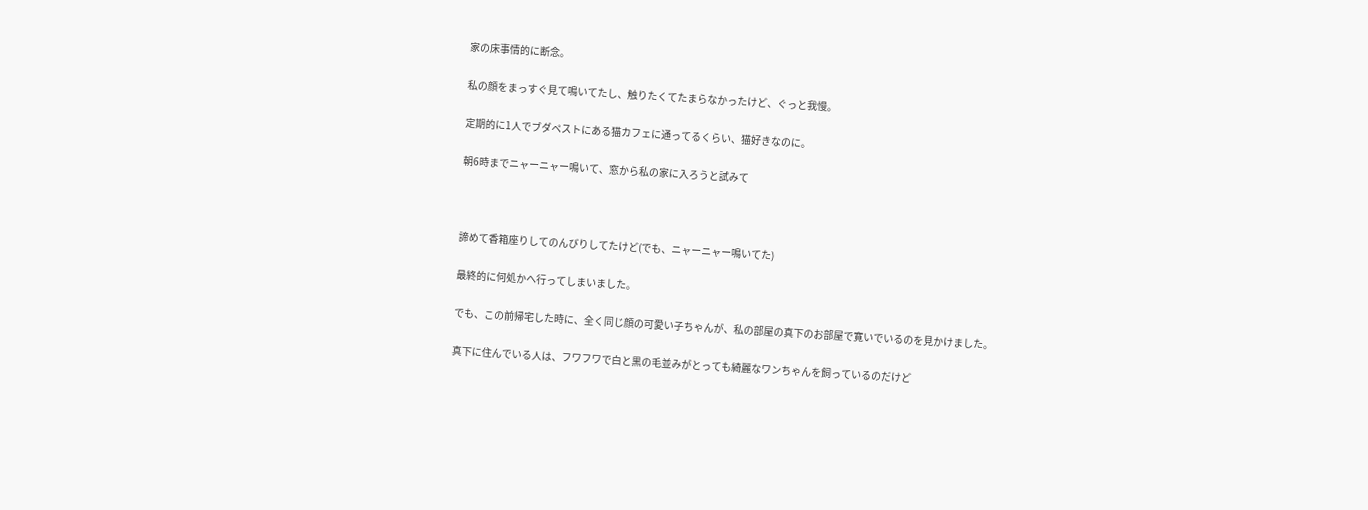家の床事情的に断念。

私の顔をまっすぐ見て鳴いてたし、触りたくてたまらなかったけど、ぐっと我慢。

定期的に1人でブダペストにある猫カフェに通ってるくらい、猫好きなのに。

朝6時までニャーニャー鳴いて、窓から私の家に入ろうと試みて



諦めて香箱座りしてのんびりしてたけど(でも、ニャーニャー鳴いてた)

最終的に何処かへ行ってしまいました。

でも、この前帰宅した時に、全く同じ顔の可愛い子ちゃんが、私の部屋の真下のお部屋で寛いでいるのを見かけました。

真下に住んでいる人は、フワフワで白と黒の毛並みがとっても綺麗なワンちゃんを飼っているのだけど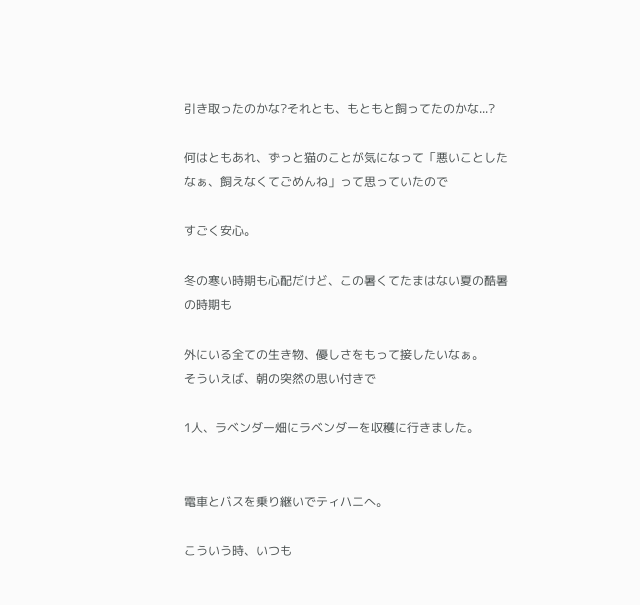引き取ったのかな?それとも、もともと飼ってたのかな...?

何はともあれ、ずっと猫のことが気になって「悪いことしたなぁ、飼えなくてごめんね」って思っていたので

すごく安心。

冬の寒い時期も心配だけど、この暑くてたまはない夏の酷暑の時期も

外にいる全ての生き物、優しさをもって接したいなぁ。
そういえば、朝の突然の思い付きで

1人、ラベンダー畑にラベンダーを収穫に行きました。


電車とバスを乗り継いでティハニへ。

こういう時、いつも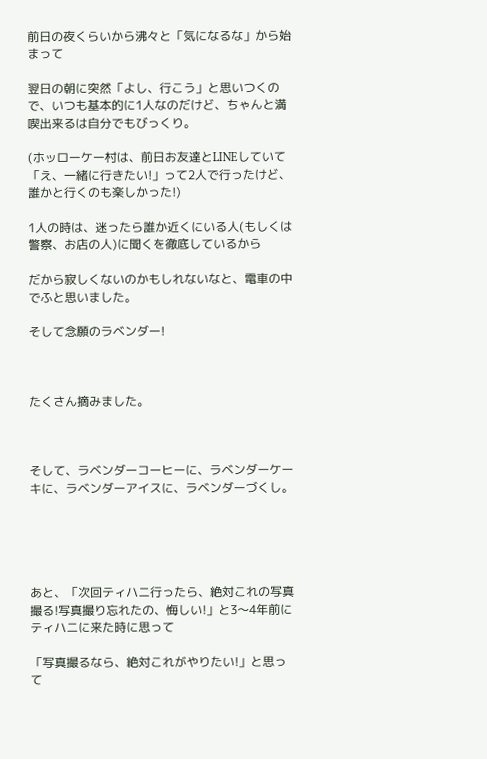前日の夜くらいから沸々と「気になるな」から始まって

翌日の朝に突然「よし、行こう」と思いつくので、いつも基本的に1人なのだけど、ちゃんと満喫出来るは自分でもびっくり。

(ホッローケー村は、前日お友達とLINEしていて「え、一緒に行きたい!」って2人で行ったけど、誰かと行くのも楽しかった!)

1人の時は、迷ったら誰か近くにいる人(もしくは警察、お店の人)に聞くを徹底しているから

だから寂しくないのかもしれないなと、電車の中でふと思いました。

そして念願のラベンダー!



たくさん摘みました。



そして、ラベンダーコーヒーに、ラベンダーケーキに、ラベンダーアイスに、ラベンダーづくし。





あと、「次回ティハニ行ったら、絶対これの写真撮る!写真撮り忘れたの、悔しい!」と3〜4年前にティハニに来た時に思って

「写真撮るなら、絶対これがやりたい!」と思って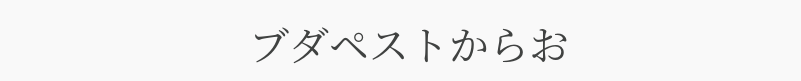ブダペストからお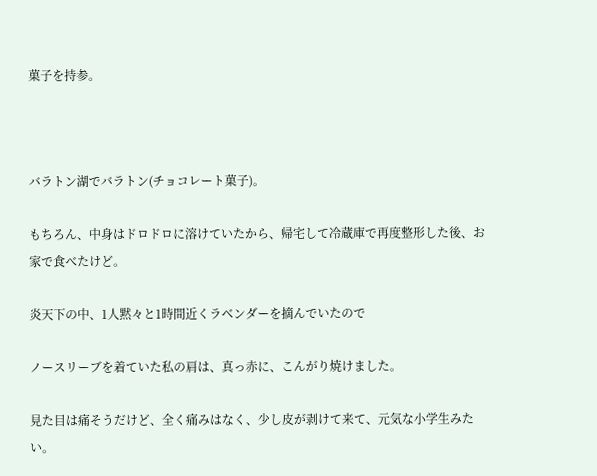菓子を持参。



バラトン湖でバラトン(チョコレート菓子)。

もちろん、中身はドロドロに溶けていたから、帰宅して冷蔵庫で再度整形した後、お家で食べたけど。

炎天下の中、1人黙々と1時間近くラベンダーを摘んでいたので

ノースリーブを着ていた私の肩は、真っ赤に、こんがり焼けました。

見た目は痛そうだけど、全く痛みはなく、少し皮が剥けて来て、元気な小学生みたい。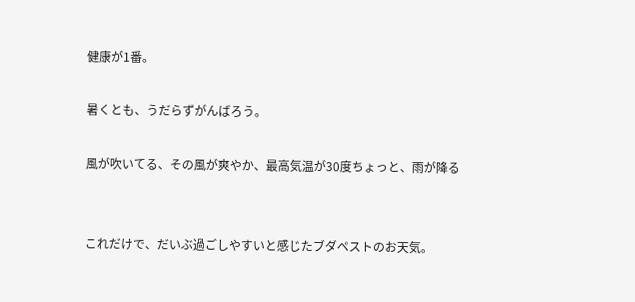健康が1番。

暑くとも、うだらずがんばろう。

風が吹いてる、その風が爽やか、最高気温が30度ちょっと、雨が降る


これだけで、だいぶ過ごしやすいと感じたブダペストのお天気。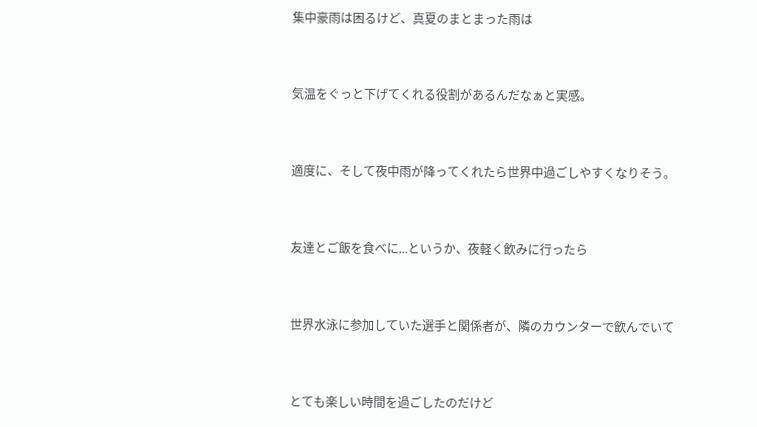集中豪雨は困るけど、真夏のまとまった雨は


気温をぐっと下げてくれる役割があるんだなぁと実感。


適度に、そして夜中雨が降ってくれたら世界中過ごしやすくなりそう。


友達とご飯を食べに...というか、夜軽く飲みに行ったら


世界水泳に参加していた選手と関係者が、隣のカウンターで飲んでいて


とても楽しい時間を過ごしたのだけど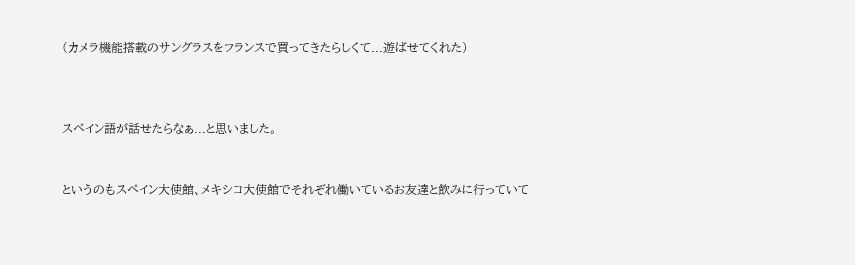(カメラ機能搭載のサングラスをフランスで買ってきたらしくて...遊ばせてくれた)



スペイン語が話せたらなぁ...と思いました。


というのもスペイン大使館、メキシコ大使館でそれぞれ働いているお友達と飲みに行っていて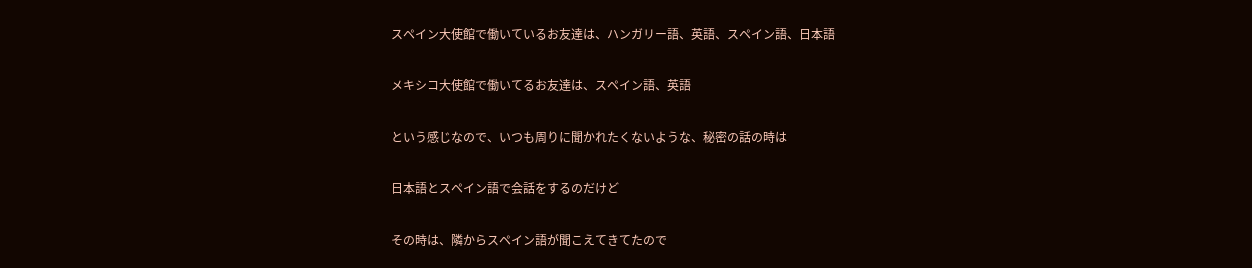スペイン大使館で働いているお友達は、ハンガリー語、英語、スペイン語、日本語


メキシコ大使館で働いてるお友達は、スペイン語、英語


という感じなので、いつも周りに聞かれたくないような、秘密の話の時は


日本語とスペイン語で会話をするのだけど


その時は、隣からスペイン語が聞こえてきてたので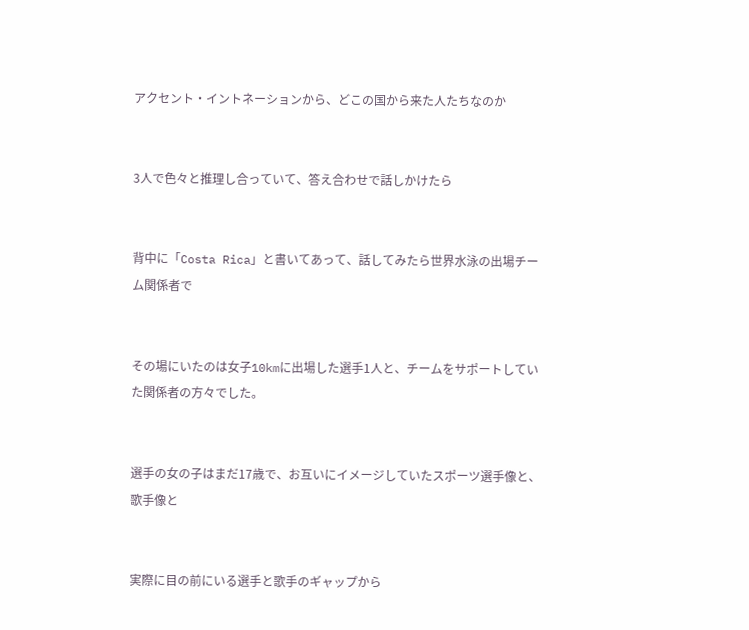アクセント・イントネーションから、どこの国から来た人たちなのか


3人で色々と推理し合っていて、答え合わせで話しかけたら


背中に「Costa Rica」と書いてあって、話してみたら世界水泳の出場チーム関係者で


その場にいたのは女子10kmに出場した選手1人と、チームをサポートしていた関係者の方々でした。


選手の女の子はまだ17歳で、お互いにイメージしていたスポーツ選手像と、歌手像と


実際に目の前にいる選手と歌手のギャップから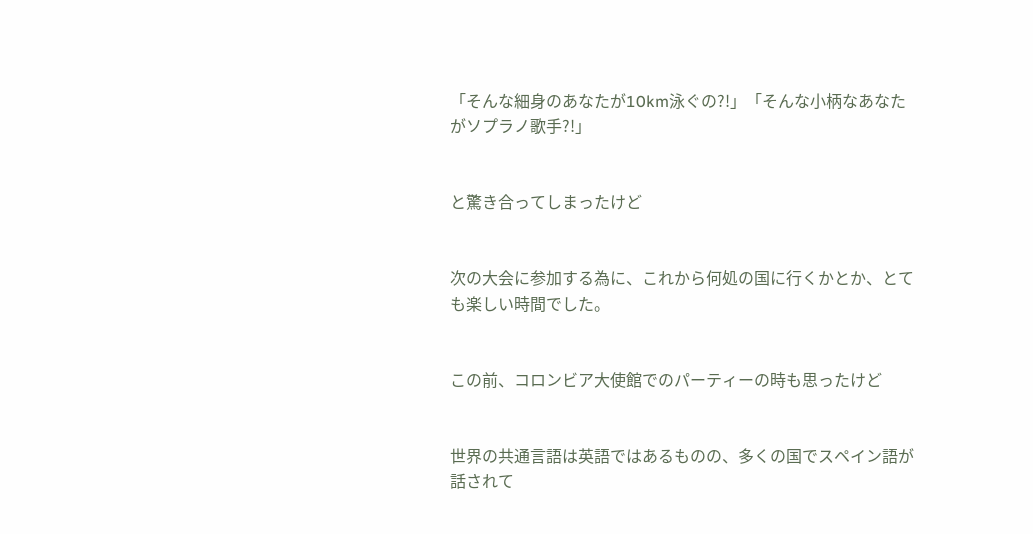「そんな細身のあなたが10km泳ぐの?!」「そんな小柄なあなたがソプラノ歌手?!」


と驚き合ってしまったけど


次の大会に参加する為に、これから何処の国に行くかとか、とても楽しい時間でした。


この前、コロンビア大使館でのパーティーの時も思ったけど


世界の共通言語は英語ではあるものの、多くの国でスペイン語が話されて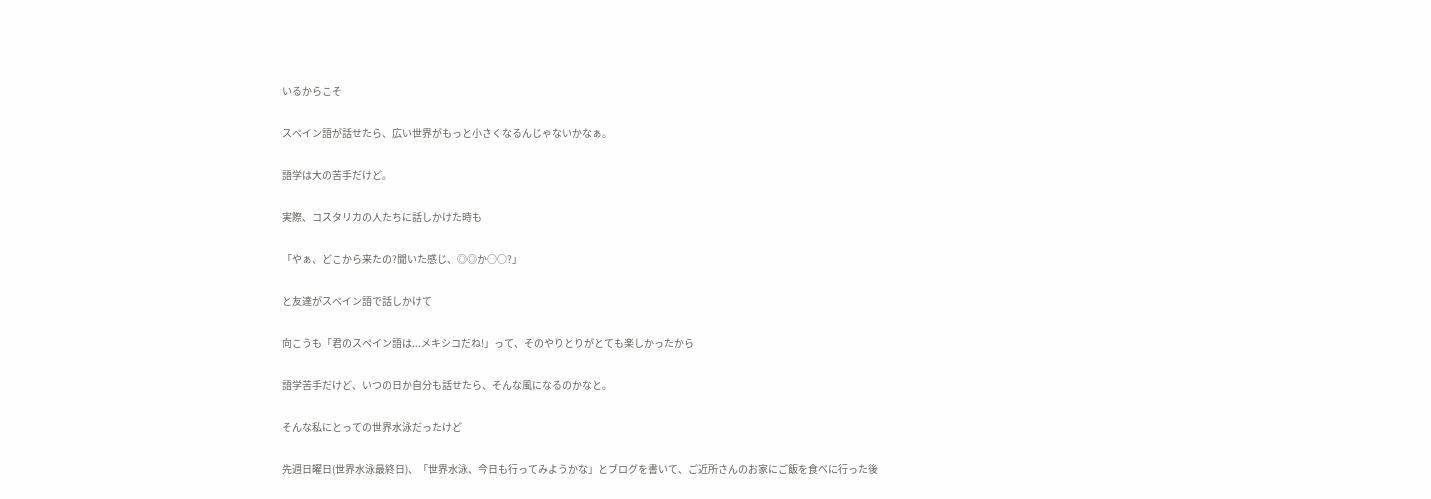いるからこそ


スペイン語が話せたら、広い世界がもっと小さくなるんじゃないかなぁ。


語学は大の苦手だけど。


実際、コスタリカの人たちに話しかけた時も


「やぁ、どこから来たの?聞いた感じ、◎◎か○○?」


と友達がスペイン語で話しかけて


向こうも「君のスペイン語は...メキシコだね!」って、そのやりとりがとても楽しかったから


語学苦手だけど、いつの日か自分も話せたら、そんな風になるのかなと。


そんな私にとっての世界水泳だったけど


先週日曜日(世界水泳最終日)、「世界水泳、今日も行ってみようかな」とブログを書いて、ご近所さんのお家にご飯を食べに行った後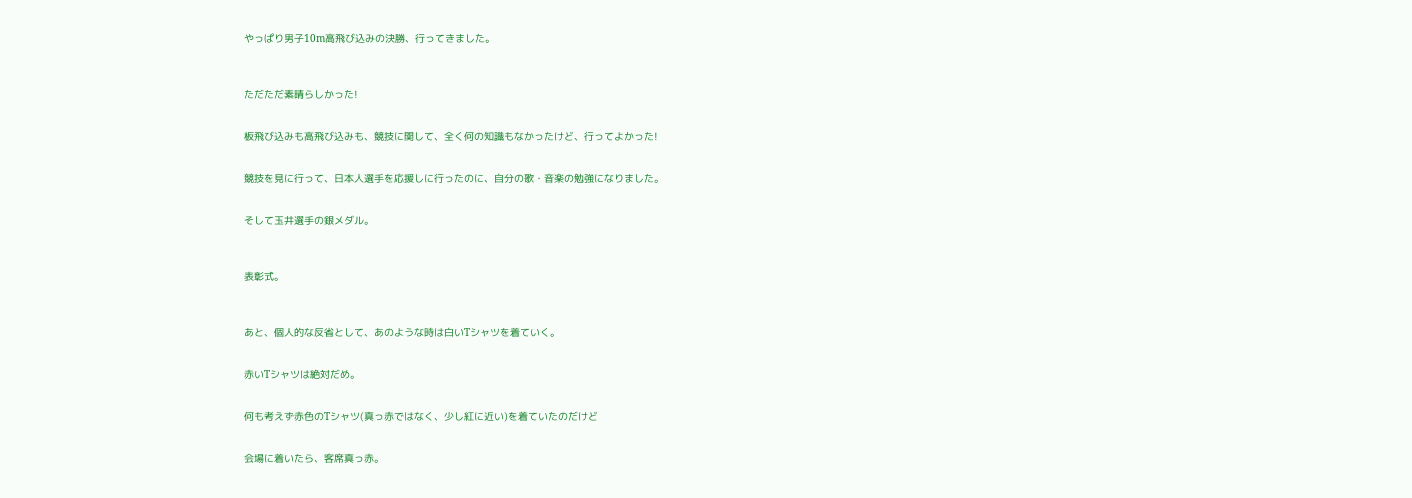やっぱり男子10m高飛び込みの決勝、行ってきました。



ただただ素晴らしかった!


板飛び込みも高飛び込みも、競技に関して、全く何の知識もなかったけど、行ってよかった!


競技を見に行って、日本人選手を応援しに行ったのに、自分の歌・音楽の勉強になりました。


そして玉井選手の銀メダル。



表彰式。



あと、個人的な反省として、あのような時は白いTシャツを着ていく。


赤いTシャツは絶対だめ。


何も考えず赤色のTシャツ(真っ赤ではなく、少し紅に近い)を着ていたのだけど


会場に着いたら、客席真っ赤。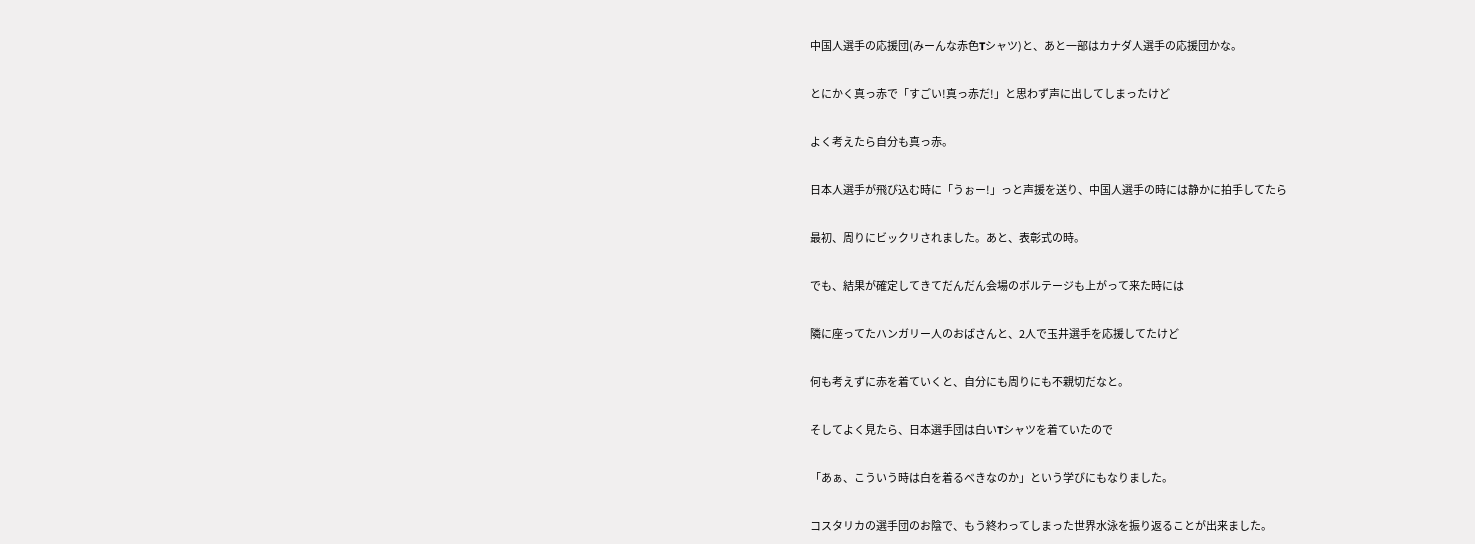中国人選手の応援団(みーんな赤色Tシャツ)と、あと一部はカナダ人選手の応援団かな。


とにかく真っ赤で「すごい!真っ赤だ!」と思わず声に出してしまったけど


よく考えたら自分も真っ赤。


日本人選手が飛び込む時に「うぉー!」っと声援を送り、中国人選手の時には静かに拍手してたら


最初、周りにビックリされました。あと、表彰式の時。


でも、結果が確定してきてだんだん会場のボルテージも上がって来た時には


隣に座ってたハンガリー人のおばさんと、2人で玉井選手を応援してたけど


何も考えずに赤を着ていくと、自分にも周りにも不親切だなと。


そしてよく見たら、日本選手団は白いTシャツを着ていたので


「あぁ、こういう時は白を着るべきなのか」という学びにもなりました。


コスタリカの選手団のお陰で、もう終わってしまった世界水泳を振り返ることが出来ました。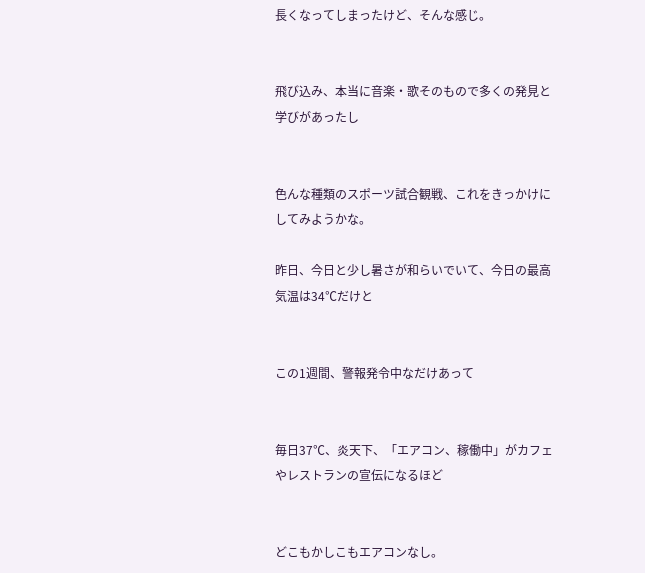長くなってしまったけど、そんな感じ。


飛び込み、本当に音楽・歌そのもので多くの発見と学びがあったし


色んな種類のスポーツ試合観戦、これをきっかけにしてみようかな。

昨日、今日と少し暑さが和らいでいて、今日の最高気温は34℃だけと


この1週間、警報発令中なだけあって


毎日37℃、炎天下、「エアコン、稼働中」がカフェやレストランの宣伝になるほど


どこもかしこもエアコンなし。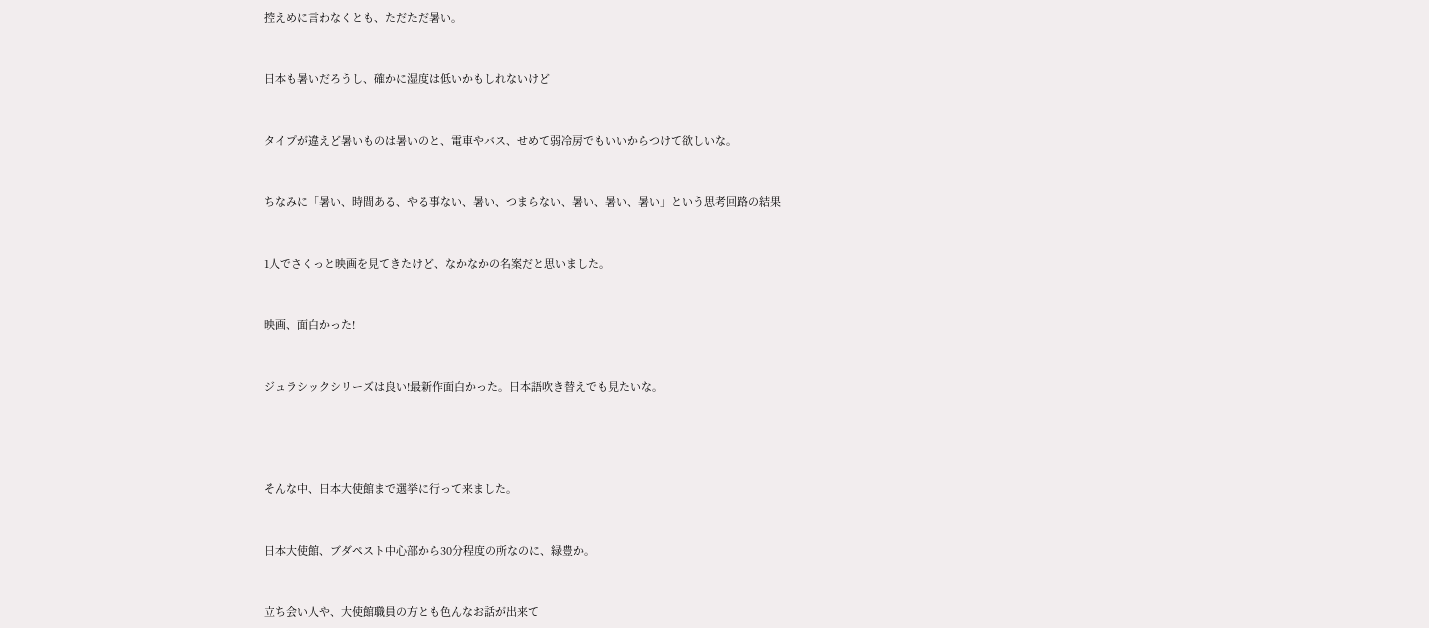控えめに言わなくとも、ただただ暑い。


日本も暑いだろうし、確かに湿度は低いかもしれないけど


タイプが違えど暑いものは暑いのと、電車やバス、せめて弱冷房でもいいからつけて欲しいな。


ちなみに「暑い、時間ある、やる事ない、暑い、つまらない、暑い、暑い、暑い」という思考回路の結果


1人でさくっと映画を見てきたけど、なかなかの名案だと思いました。


映画、面白かった!


ジュラシックシリーズは良い!最新作面白かった。日本語吹き替えでも見たいな。




そんな中、日本大使館まで選挙に行って来ました。


日本大使館、ブダペスト中心部から30分程度の所なのに、緑豊か。


立ち会い人や、大使館職員の方とも色んなお話が出来て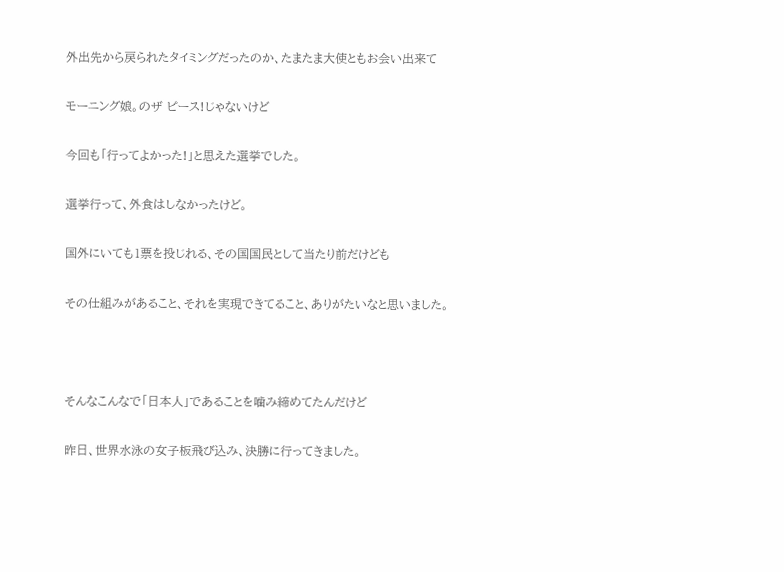外出先から戻られたタイミングだったのか、たまたま大使ともお会い出来て


モーニング娘。のザ ピース!じゃないけど


今回も「行ってよかった!」と思えた選挙でした。


選挙行って、外食はしなかったけど。


国外にいても1票を投じれる、その国国民として当たり前だけども


その仕組みがあること、それを実現できてること、ありがたいなと思いました。





そんなこんなで「日本人」であることを噛み締めてたんだけど


昨日、世界水泳の女子板飛び込み、決勝に行ってきました。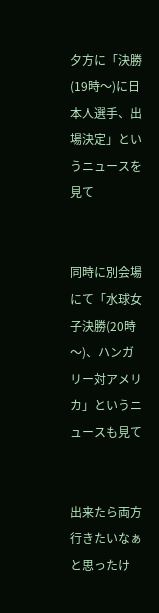夕方に「決勝(19時〜)に日本人選手、出場決定」というニュースを見て


同時に別会場にて「水球女子決勝(20時〜)、ハンガリー対アメリカ」というニュースも見て


出来たら両方行きたいなぁと思ったけ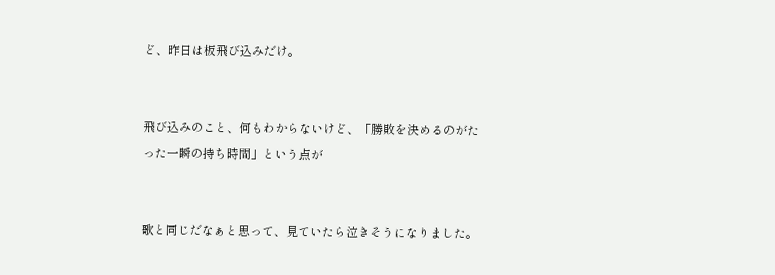ど、昨日は板飛び込みだけ。


飛び込みのこと、何もわからないけど、「勝敗を決めるのがたった一瞬の持ち時間」という点が


歌と同じだなぁと思って、見ていたら泣きそうになりました。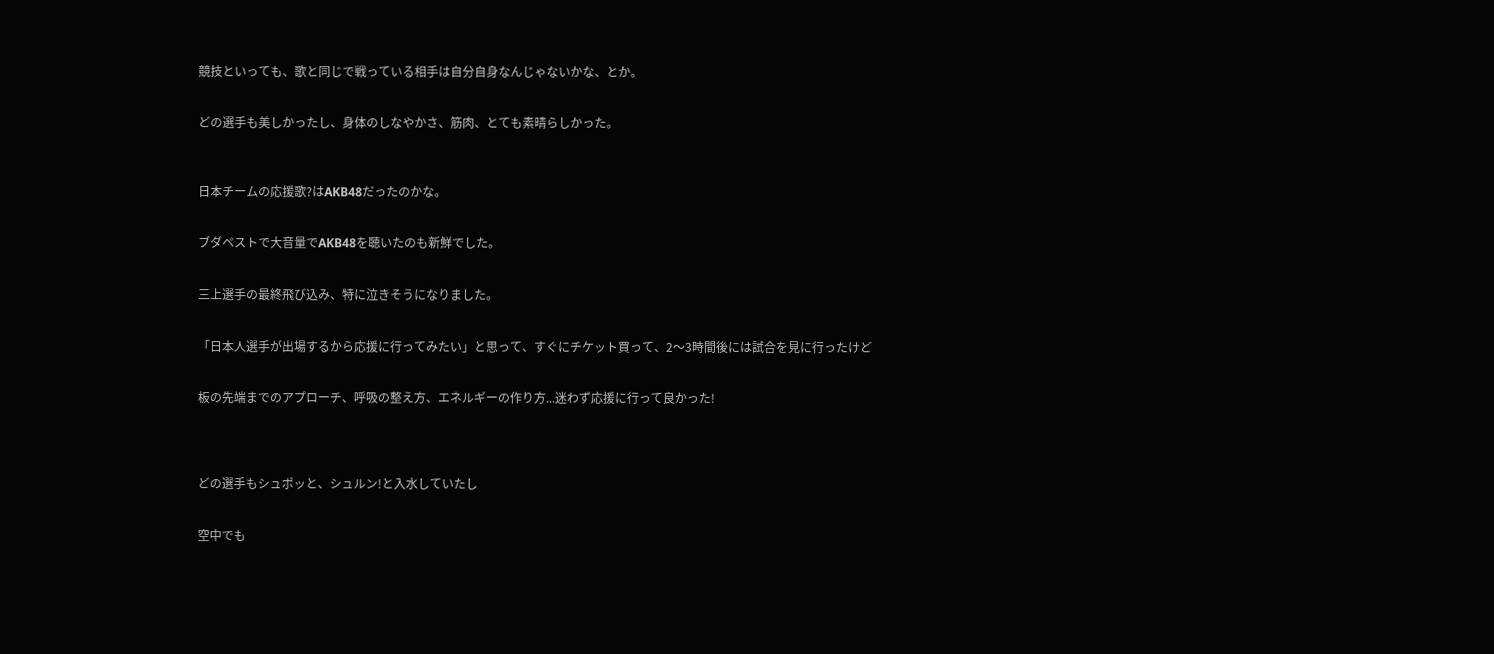競技といっても、歌と同じで戦っている相手は自分自身なんじゃないかな、とか。


どの選手も美しかったし、身体のしなやかさ、筋肉、とても素晴らしかった。



日本チームの応援歌?はAKB48だったのかな。


ブダペストで大音量でAKB48を聴いたのも新鮮でした。


三上選手の最終飛び込み、特に泣きそうになりました。


「日本人選手が出場するから応援に行ってみたい」と思って、すぐにチケット買って、2〜3時間後には試合を見に行ったけど


板の先端までのアプローチ、呼吸の整え方、エネルギーの作り方...迷わず応援に行って良かった!




どの選手もシュポッと、シュルン!と入水していたし


空中でも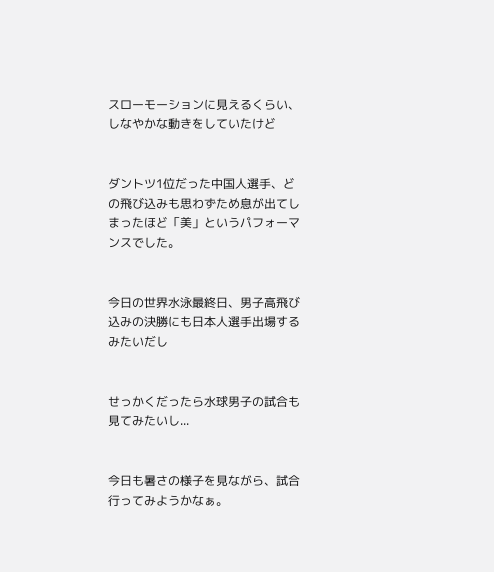スローモーションに見えるくらい、しなやかな動きをしていたけど


ダントツ1位だった中国人選手、どの飛び込みも思わずため息が出てしまったほど「美」というパフォーマンスでした。


今日の世界水泳最終日、男子高飛び込みの決勝にも日本人選手出場するみたいだし


せっかくだったら水球男子の試合も見てみたいし...


今日も暑さの様子を見ながら、試合行ってみようかなぁ。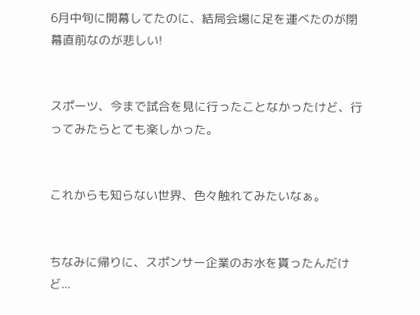6月中旬に開幕してたのに、結局会場に足を運べたのが閉幕直前なのが悲しい!


スポーツ、今まで試合を見に行ったことなかったけど、行ってみたらとても楽しかった。


これからも知らない世界、色々触れてみたいなぁ。


ちなみに帰りに、スポンサー企業のお水を貰ったんだけど...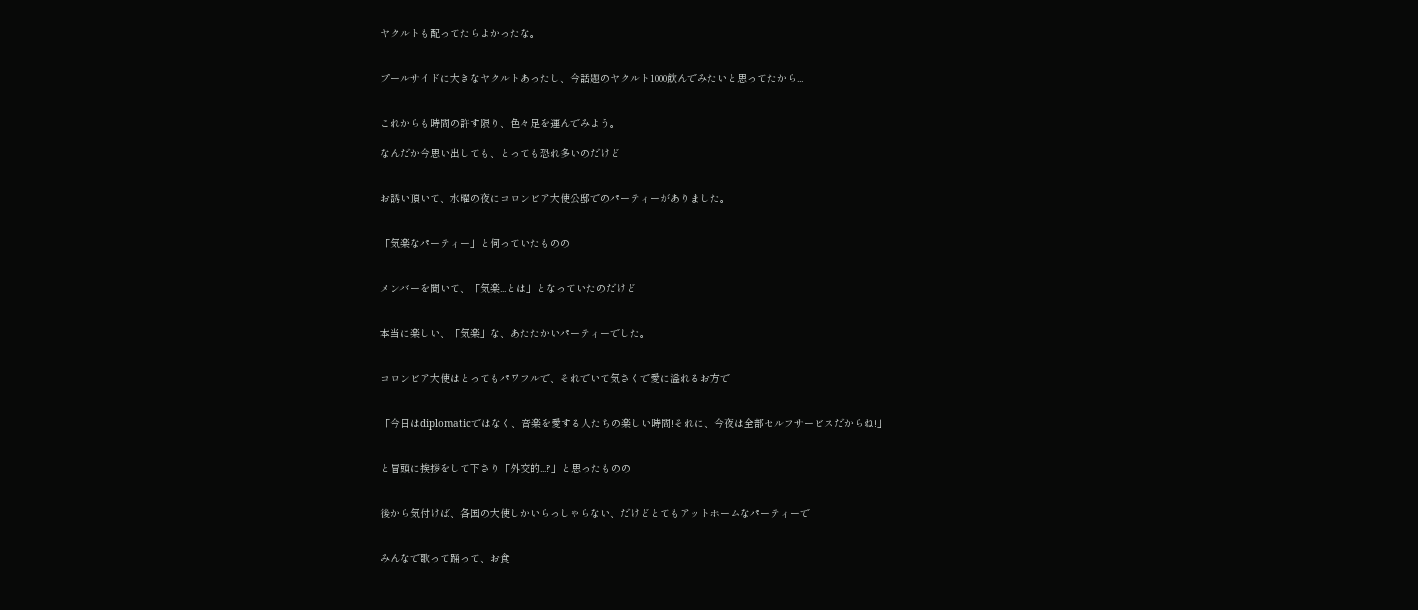ヤクルトも配ってたらよかったな。


プールサイドに大きなヤクルトあったし、今話題のヤクルト1000飲んでみたいと思ってたから...


これからも時間の許す限り、色々足を運んでみよう。

なんだか今思い出しても、とっても恐れ多いのだけど


お誘い頂いて、水曜の夜にコロンビア大使公邸でのパーティーがありました。


「気楽なパーティー」と伺っていたものの


メンバーを聞いて、「気楽...とは」となっていたのだけど


本当に楽しい、「気楽」な、あたたかいパーティーでした。


コロンビア大使はとってもパワフルで、それでいて気さくで愛に溢れるお方で


「今日はdiplomaticではなく、音楽を愛する人たちの楽しい時間!それに、今夜は全部セルフサービスだからね!」


と冒頭に挨拶をして下さり「外交的...?」と思ったものの


後から気付けば、各国の大使しかいらっしゃらない、だけどとてもアットホームなパーティーで


みんなで歌って踊って、お食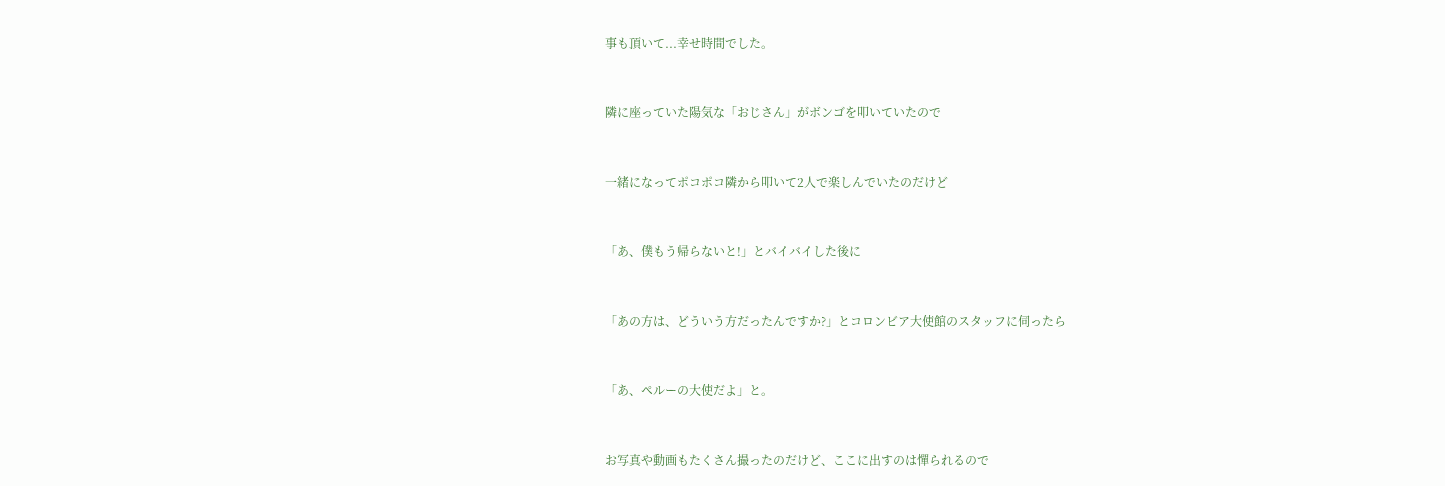事も頂いて...幸せ時間でした。


隣に座っていた陽気な「おじさん」がボンゴを叩いていたので


一緒になってポコポコ隣から叩いて2人で楽しんでいたのだけど


「あ、僕もう帰らないと!」とバイバイした後に


「あの方は、どういう方だったんですか?」とコロンビア大使館のスタッフに伺ったら


「あ、ペルーの大使だよ」と。


お写真や動画もたくさん撮ったのだけど、ここに出すのは憚られるので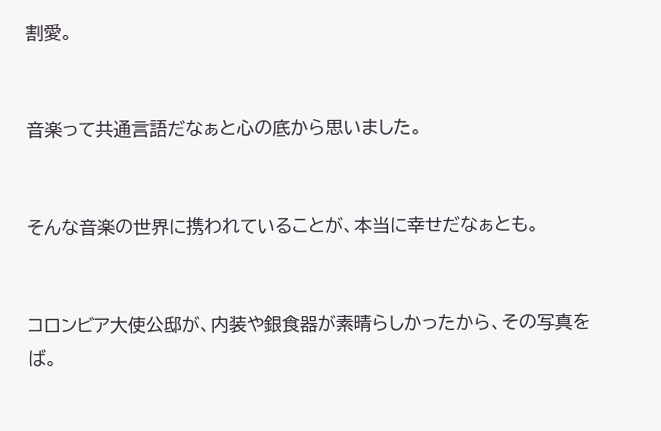割愛。


音楽って共通言語だなぁと心の底から思いました。


そんな音楽の世界に携われていることが、本当に幸せだなぁとも。


コロンビア大使公邸が、内装や銀食器が素晴らしかったから、その写真をば。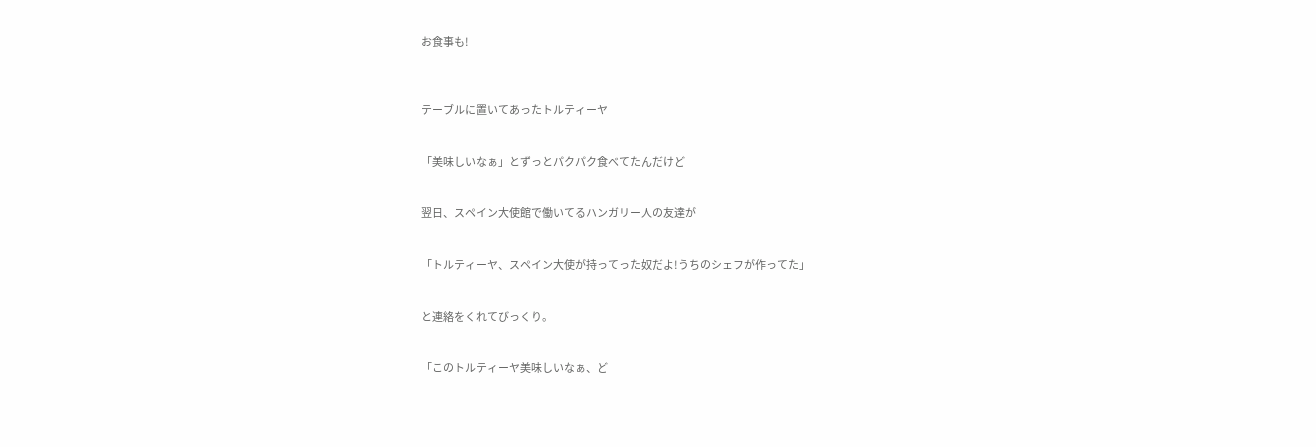お食事も!



テーブルに置いてあったトルティーヤ


「美味しいなぁ」とずっとパクパク食べてたんだけど


翌日、スペイン大使館で働いてるハンガリー人の友達が


「トルティーヤ、スペイン大使が持ってった奴だよ!うちのシェフが作ってた」


と連絡をくれてびっくり。


「このトルティーヤ美味しいなぁ、ど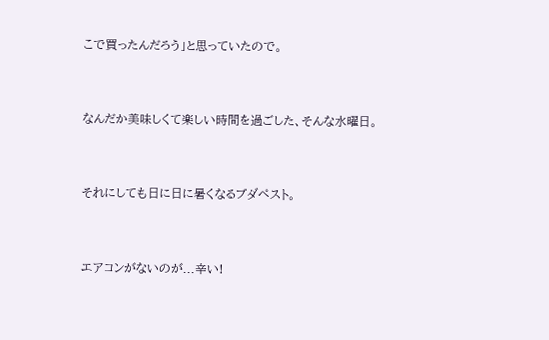こで買ったんだろう」と思っていたので。


なんだか美味しくて楽しい時間を過ごした、そんな水曜日。


それにしても日に日に暑くなるブダペスト。


エアコンがないのが...辛い!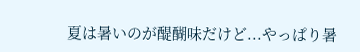夏は暑いのが醍醐味だけど...やっぱり暑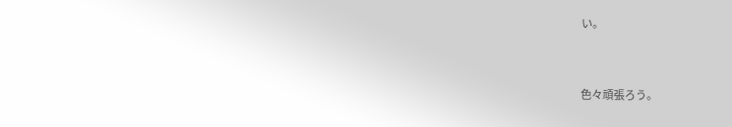い。


色々頑張ろう。